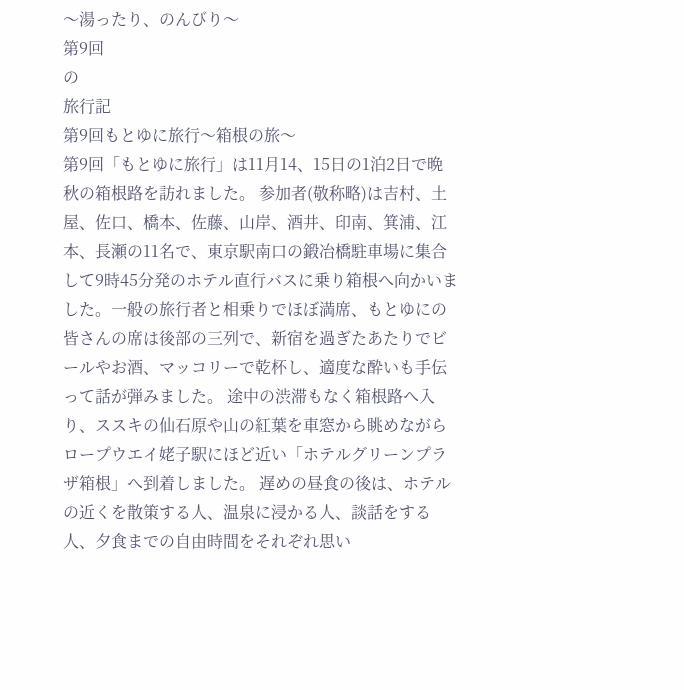〜湯ったり、のんびり〜
第9回
の
旅行記
第9回もとゆに旅行〜箱根の旅〜
第9回「もとゆに旅行」は11月14、15日の1泊2日で晩秋の箱根路を訪れました。 参加者(敬称略)は吉村、土屋、佐口、橋本、佐藤、山岸、酒井、印南、箕浦、江本、長瀬の11名で、東京駅南口の鍛冶橋駐車場に集合して9時45分発のホテル直行バスに乗り箱根へ向かいました。一般の旅行者と相乗りでほぼ満席、もとゆにの皆さんの席は後部の三列で、新宿を過ぎたあたりでビールやお酒、マッコリーで乾杯し、適度な酔いも手伝って話が弾みました。 途中の渋滞もなく箱根路へ入り、ススキの仙石原や山の紅葉を車窓から眺めながらロープウエイ姥子駅にほど近い「ホテルグリーンプラザ箱根」へ到着しました。 遅めの昼食の後は、ホテルの近くを散策する人、温泉に浸かる人、談話をする人、夕食までの自由時間をそれぞれ思い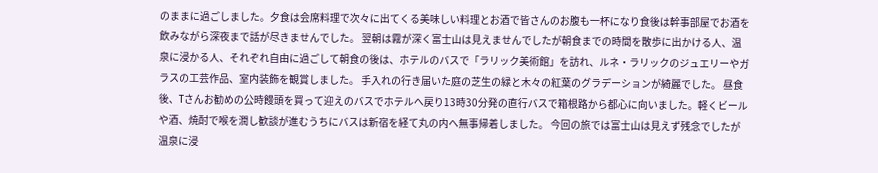のままに過ごしました。夕食は会席料理で次々に出てくる美味しい料理とお酒で皆さんのお腹も一杯になり食後は幹事部屋でお酒を飲みながら深夜まで話が尽きませんでした。 翌朝は霧が深く富士山は見えませんでしたが朝食までの時間を散歩に出かける人、温泉に浸かる人、それぞれ自由に過ごして朝食の後は、ホテルのバスで「ラリック美術館」を訪れ、ルネ・ラリックのジュエリーやガラスの工芸作品、室内装飾を観賞しました。 手入れの行き届いた庭の芝生の緑と木々の紅葉のグラデーションが綺麗でした。 昼食後、Tさんお勧めの公時饅頭を買って迎えのバスでホテルへ戻り13時30分発の直行バスで箱根路から都心に向いました。軽くビールや酒、焼酎で喉を潤し歓談が進むうちにバスは新宿を経て丸の内へ無事帰着しました。 今回の旅では富士山は見えず残念でしたが温泉に浸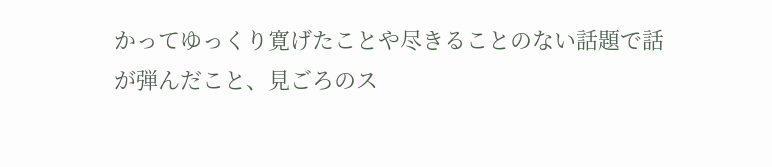かってゆっくり寛げたことや尽きることのない話題で話が弾んだこと、見ごろのス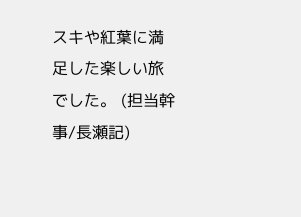スキや紅葉に満足した楽しい旅でした。 (担当幹事/長瀬記)